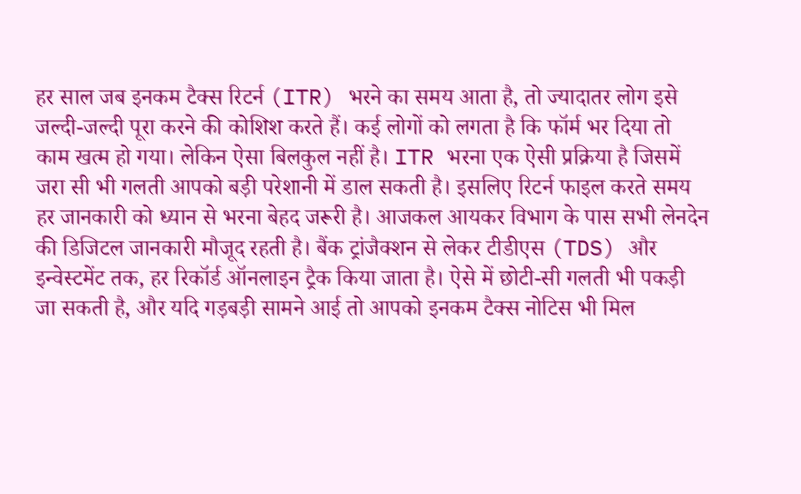हर साल जब इनकम टैक्स रिटर्न (ITR) भरने का समय आता है, तो ज्यादातर लोग इसे जल्दी-जल्दी पूरा करने की कोशिश करते हैं। कई लोगों को लगता है कि फॉर्म भर दिया तो काम खत्म हो गया। लेकिन ऐसा बिलकुल नहीं है। ITR भरना एक ऐसी प्रक्रिया है जिसमें जरा सी भी गलती आपको बड़ी परेशानी में डाल सकती है। इसलिए रिटर्न फाइल करते समय हर जानकारी को ध्यान से भरना बेहद जरूरी है। आजकल आयकर विभाग के पास सभी लेनदेन की डिजिटल जानकारी मौजूद रहती है। बैंक ट्रांजैक्शन से लेकर टीडीएस (TDS) और इन्वेस्टमेंट तक, हर रिकॉर्ड ऑनलाइन ट्रैक किया जाता है। ऐसे में छोटी-सी गलती भी पकड़ी जा सकती है, और यदि गड़बड़ी सामने आई तो आपको इनकम टैक्स नोटिस भी मिल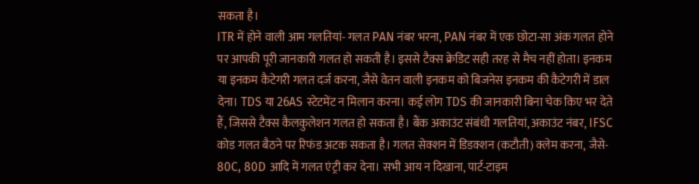सकता है।
ITR में होने वाली आम गलतियां- गलत PAN नंबर भरना, PAN नंबर में एक छोटा-सा अंक गलत होने पर आपकी पूरी जानकारी गलत हो सकती है। इससे टैक्स क्रेडिट सही तरह से मैच नहीं होता। इनकम या इनकम कैटेगरी गलत दर्ज करना, जैसे वेतन वाली इनकम को बिजनेस इनकम की कैटेगरी में डाल देना। TDS या 26AS स्टेटमेंट न मिलान करना। कई लोग TDS की जानकारी बिना चेक किए भर देते हैं, जिससे टैक्स कैलकुलेशन गलत हो सकता है। बैंक अकाउंट संबंधी गलतियां, अकाउंट नंबर, IFSC कोड गलत बैठने पर रिफंड अटक सकता है। गलत सेक्शन में डिडक्शन (कटौती) क्लेम करना, जैसे- 80C, 80D आदि में गलत एंट्री कर देना। सभी आय न दिखाना, पार्ट-टाइम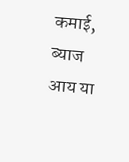कमाई, ब्याज आय या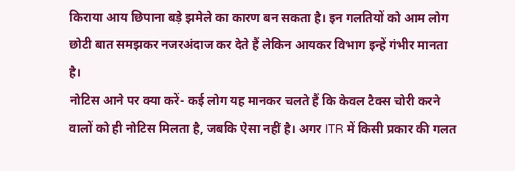किराया आय छिपाना बड़े झमेले का कारण बन सकता है। इन गलतियों को आम लोग छोटी बात समझकर नजरअंदाज कर देते हैं लेकिन आयकर विभाग इन्हें गंभीर मानता है।
नोटिस आने पर क्या करें- कई लोग यह मानकर चलते हैं कि केवल टैक्स चोरी करने वालों को ही नोटिस मिलता है, जबकि ऐसा नहीं है। अगर ITR में किसी प्रकार की गलत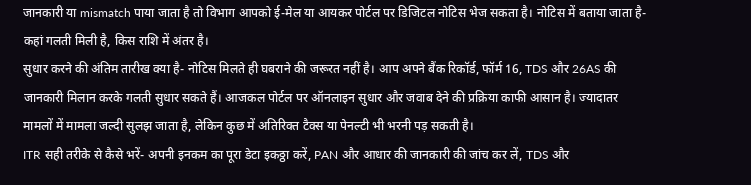जानकारी या mismatch पाया जाता है तो विभाग आपको ई-मेल या आयकर पोर्टल पर डिजिटल नोटिस भेज सकता है। नोटिस में बताया जाता है- कहां गलती मिली है, किस राशि में अंतर है।
सुधार करने की अंतिम तारीख क्या है- नोटिस मिलते ही घबराने की जरूरत नहीं है। आप अपने बैंक रिकॉर्ड, फॉर्म 16, TDS और 26AS की जानकारी मिलान करके गलती सुधार सकते हैं। आजकल पोर्टल पर ऑनलाइन सुधार और जवाब देने की प्रक्रिया काफी आसान है। ज्यादातर मामलों में मामला जल्दी सुलझ जाता है, लेकिन कुछ में अतिरिक्त टैक्स या पेनल्टी भी भरनी पड़ सकती है।
ITR सही तरीके से कैसे भरें- अपनी इनकम का पूरा डेटा इकठ्ठा करें, PAN और आधार की जानकारी की जांच कर लें, TDS और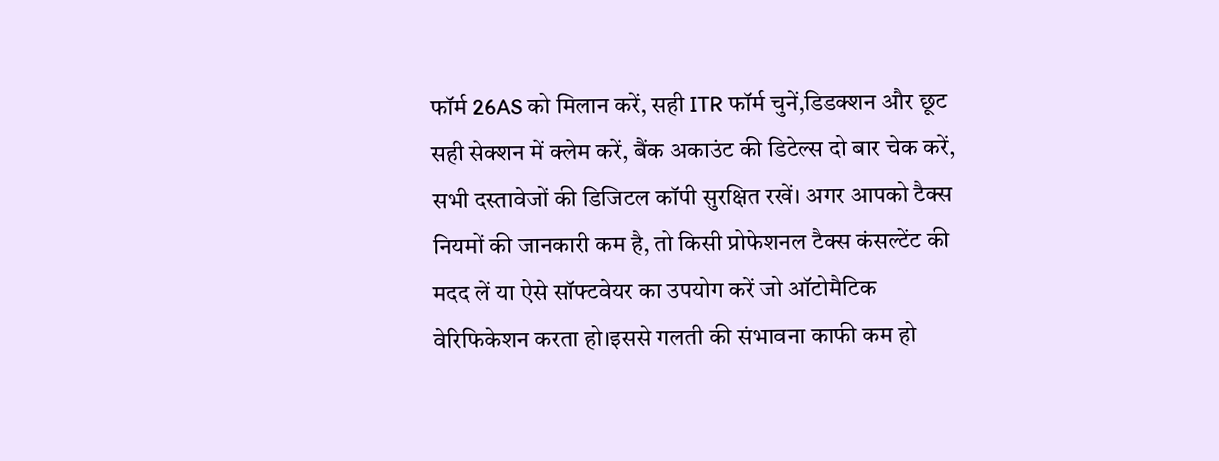फॉर्म 26AS को मिलान करें, सही ITR फॉर्म चुनें,डिडक्शन और छूट सही सेक्शन में क्लेम करें, बैंक अकाउंट की डिटेल्स दो बार चेक करें, सभी दस्तावेजों की डिजिटल कॉपी सुरक्षित रखें। अगर आपको टैक्स नियमों की जानकारी कम है, तो किसी प्रोफेशनल टैक्स कंसल्टेंट की मदद लें या ऐसे सॉफ्टवेयर का उपयोग करें जो ऑटोमैटिक वेरिफिकेशन करता हो।इससे गलती की संभावना काफी कम हो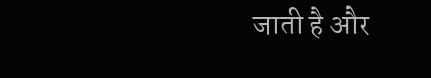जाती है और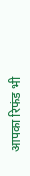आपका रिफंड भी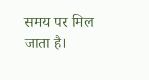समय पर मिल जाता है।